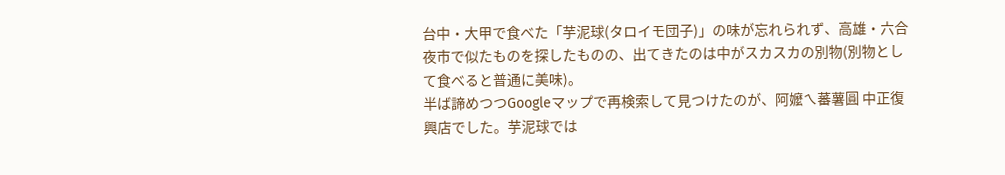台中・大甲で食べた「芋泥球(タロイモ団子)」の味が忘れられず、高雄・六合夜市で似たものを探したものの、出てきたのは中がスカスカの別物(別物として食べると普通に美味)。
半ば諦めつつGoogleマップで再検索して見つけたのが、阿嬤ㄟ蕃薯圓 中正復興店でした。芋泥球では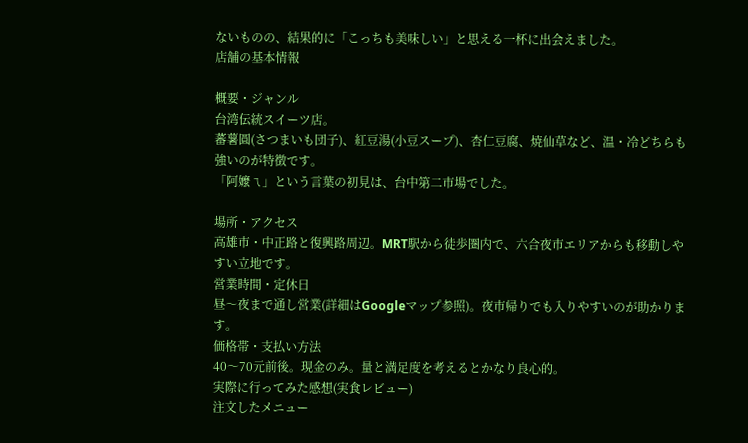ないものの、結果的に「こっちも美味しい」と思える一杯に出会えました。
店舗の基本情報

概要・ジャンル
台湾伝統スイーツ店。
蕃薯圓(さつまいも団子)、紅豆湯(小豆スープ)、杏仁豆腐、焼仙草など、温・冷どちらも強いのが特徴です。
「阿嬤ㄟ」という言葉の初見は、台中第二市場でした。

場所・アクセス
高雄市・中正路と復興路周辺。MRT駅から徒歩圏内で、六合夜市エリアからも移動しやすい立地です。
営業時間・定休日
昼〜夜まで通し営業(詳細はGoogleマップ参照)。夜市帰りでも入りやすいのが助かります。
価格帯・支払い方法
40〜70元前後。現金のみ。量と満足度を考えるとかなり良心的。
実際に行ってみた感想(実食レビュー)
注文したメニュー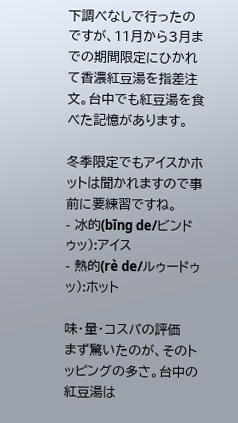下調べなしで行ったのですが、11月から3月までの期間限定にひかれて香濃紅豆湯を指差注文。台中でも紅豆湯を食べた記憶があります。

冬季限定でもアイスかホットは聞かれますので事前に要練習ですね。
- 冰的(bīng de/ビンドゥッ):アイス
- 熱的(rè de/ルゥードゥッ):ホット

味・量・コスパの評価
まず驚いたのが、そのトッピングの多さ。台中の紅豆湯は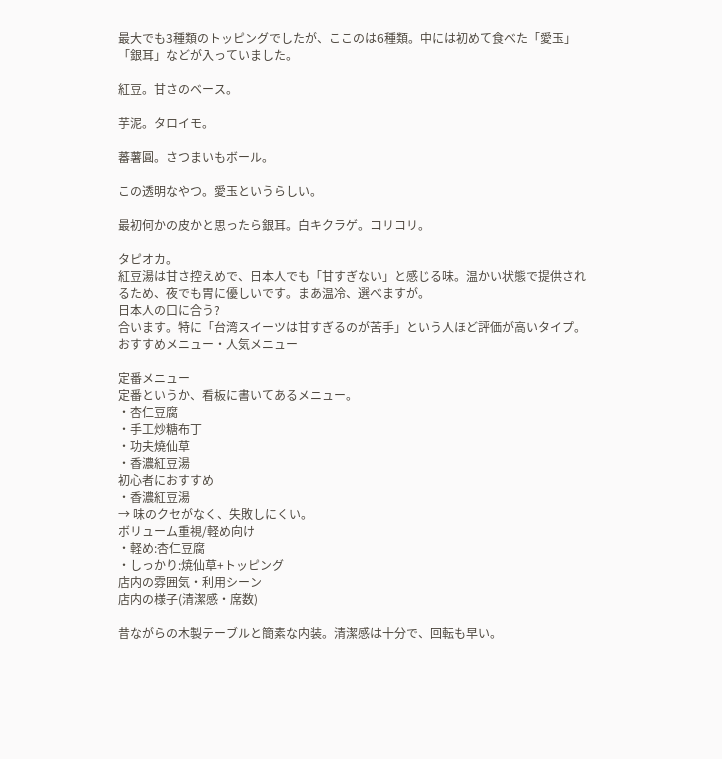最大でも3種類のトッピングでしたが、ここのは6種類。中には初めて食べた「愛玉」「銀耳」などが入っていました。

紅豆。甘さのベース。

芋泥。タロイモ。

蕃薯圓。さつまいもボール。

この透明なやつ。愛玉というらしい。

最初何かの皮かと思ったら銀耳。白キクラゲ。コリコリ。

タピオカ。
紅豆湯は甘さ控えめで、日本人でも「甘すぎない」と感じる味。温かい状態で提供されるため、夜でも胃に優しいです。まあ温冷、選べますが。
日本人の口に合う?
合います。特に「台湾スイーツは甘すぎるのが苦手」という人ほど評価が高いタイプ。
おすすめメニュー・人気メニュー

定番メニュー
定番というか、看板に書いてあるメニュー。
・杏仁豆腐
・手工炒糖布丁
・功夫燒仙草
・香濃紅豆湯
初心者におすすめ
・香濃紅豆湯
→ 味のクセがなく、失敗しにくい。
ボリューム重視/軽め向け
・軽め:杏仁豆腐
・しっかり:焼仙草+トッピング
店内の雰囲気・利用シーン
店内の様子(清潔感・席数)

昔ながらの木製テーブルと簡素な内装。清潔感は十分で、回転も早い。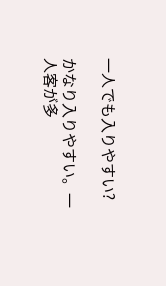一人でも入りやすい?

かなり入りやすい。一人客が多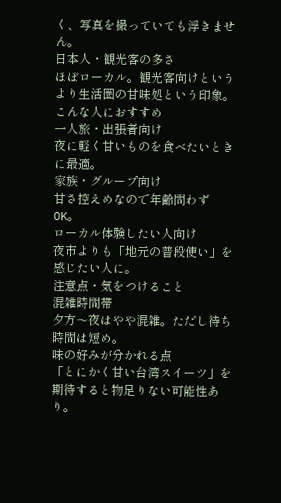く、写真を撮っていても浮きません。
日本人・観光客の多さ
ほぼローカル。観光客向けというより生活圏の甘味処という印象。
こんな人におすすめ
一人旅・出張者向け
夜に軽く甘いものを食べたいときに最適。
家族・グループ向け
甘さ控えめなので年齢問わずOK。
ローカル体験したい人向け
夜市よりも「地元の普段使い」を感じたい人に。
注意点・気をつけること
混雑時間帯
夕方〜夜はやや混雑。ただし待ち時間は短め。
味の好みが分かれる点
「とにかく甘い台湾スイーツ」を期待すると物足りない可能性あり。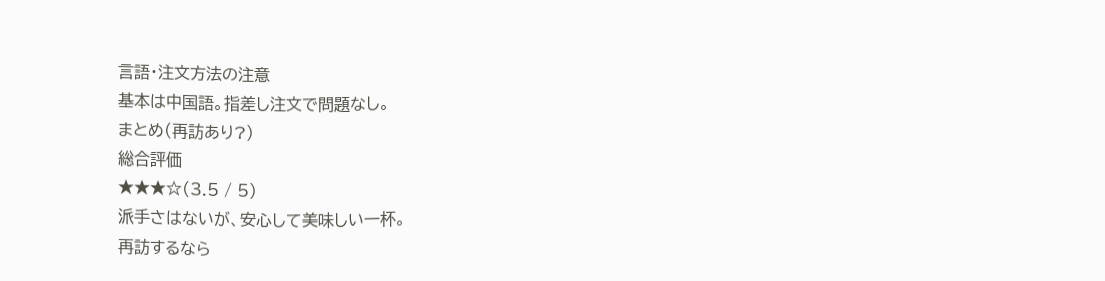言語・注文方法の注意
基本は中国語。指差し注文で問題なし。
まとめ(再訪あり?)
総合評価
★★★☆(3.5 / 5)
派手さはないが、安心して美味しい一杯。
再訪するなら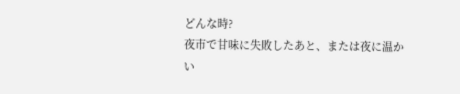どんな時?
夜市で甘味に失敗したあと、または夜に温かい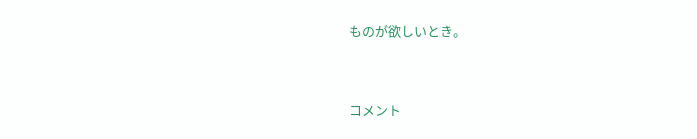ものが欲しいとき。



コメント